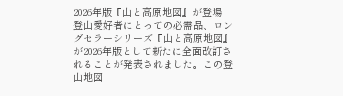2026年版『山と高原地図』が登場
登山愛好者にとっての必需品、ロングセラーシリーズ『山と高原地図』が2026年版として新たに全面改訂されることが発表されました。この登山地図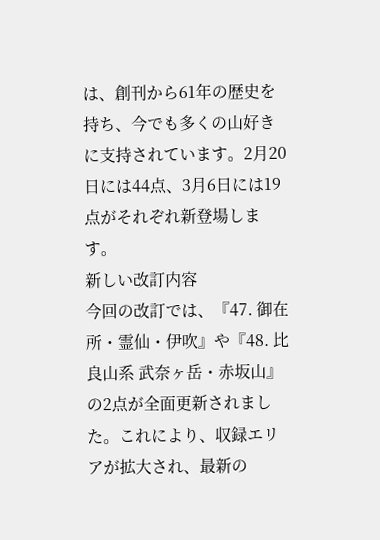は、創刊から61年の歴史を持ち、今でも多くの山好きに支持されています。2月20日には44点、3月6日には19点がそれぞれ新登場します。
新しい改訂内容
今回の改訂では、『47. 御在所・霊仙・伊吹』や『48. 比良山系 武奈ヶ岳・赤坂山』の2点が全面更新されました。これにより、収録エリアが拡大され、最新の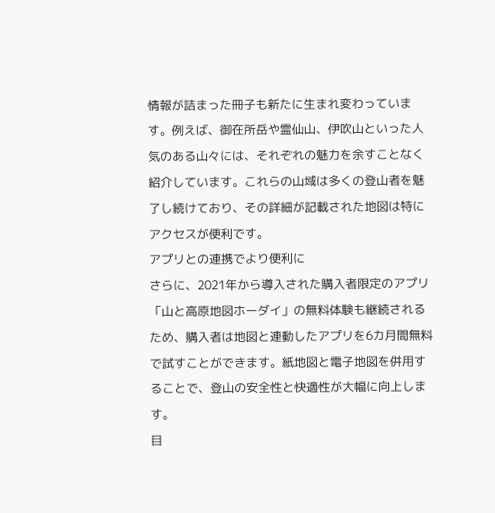情報が詰まった冊子も新たに生まれ変わっています。例えば、御在所岳や霊仙山、伊吹山といった人気のある山々には、それぞれの魅力を余すことなく紹介しています。これらの山域は多くの登山者を魅了し続けており、その詳細が記載された地図は特にアクセスが便利です。
アプリとの連携でより便利に
さらに、2021年から導入された購入者限定のアプリ「山と高原地図ホーダイ」の無料体験も継続されるため、購入者は地図と連動したアプリを6カ月間無料で試すことができます。紙地図と電子地図を併用することで、登山の安全性と快適性が大幅に向上します。
目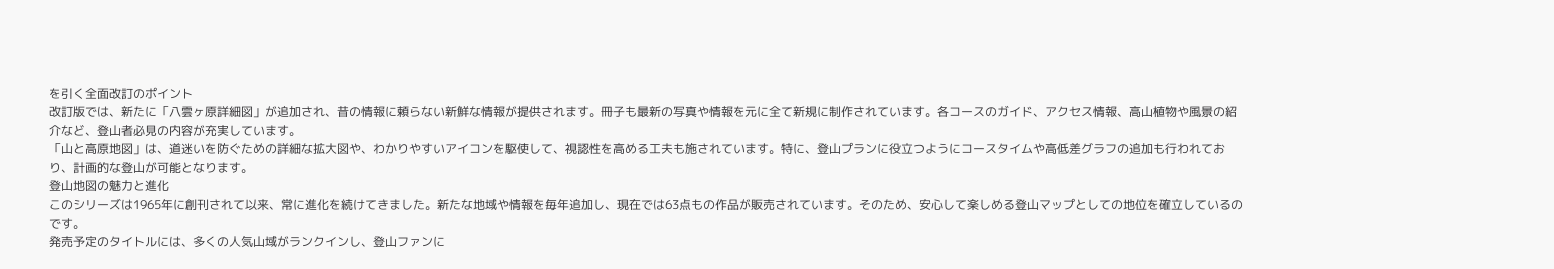を引く全面改訂のポイント
改訂版では、新たに「八雲ヶ原詳細図」が追加され、昔の情報に頼らない新鮮な情報が提供されます。冊子も最新の写真や情報を元に全て新規に制作されています。各コースのガイド、アクセス情報、高山植物や風景の紹介など、登山者必見の内容が充実しています。
「山と高原地図」は、道迷いを防ぐための詳細な拡大図や、わかりやすいアイコンを駆使して、視認性を高める工夫も施されています。特に、登山プランに役立つようにコースタイムや高低差グラフの追加も行われており、計画的な登山が可能となります。
登山地図の魅力と進化
このシリーズは1965年に創刊されて以来、常に進化を続けてきました。新たな地域や情報を毎年追加し、現在では63点もの作品が販売されています。そのため、安心して楽しめる登山マップとしての地位を確立しているのです。
発売予定のタイトルには、多くの人気山域がランクインし、登山ファンに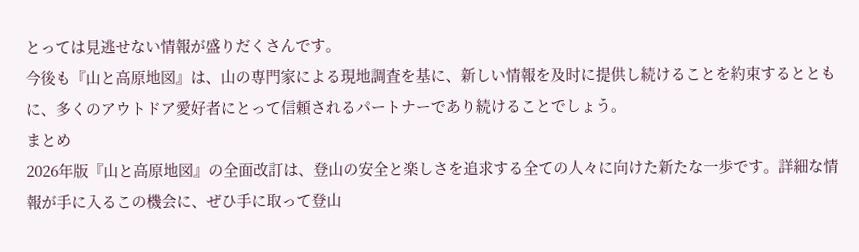とっては見逃せない情報が盛りだくさんです。
今後も『山と高原地図』は、山の専門家による現地調査を基に、新しい情報を及时に提供し続けることを約束するとともに、多くのアウトドア愛好者にとって信頼されるパートナーであり続けることでしょう。
まとめ
2026年版『山と高原地図』の全面改訂は、登山の安全と楽しさを追求する全ての人々に向けた新たな一歩です。詳細な情報が手に入るこの機会に、ぜひ手に取って登山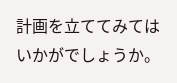計画を立ててみてはいかがでしょうか。